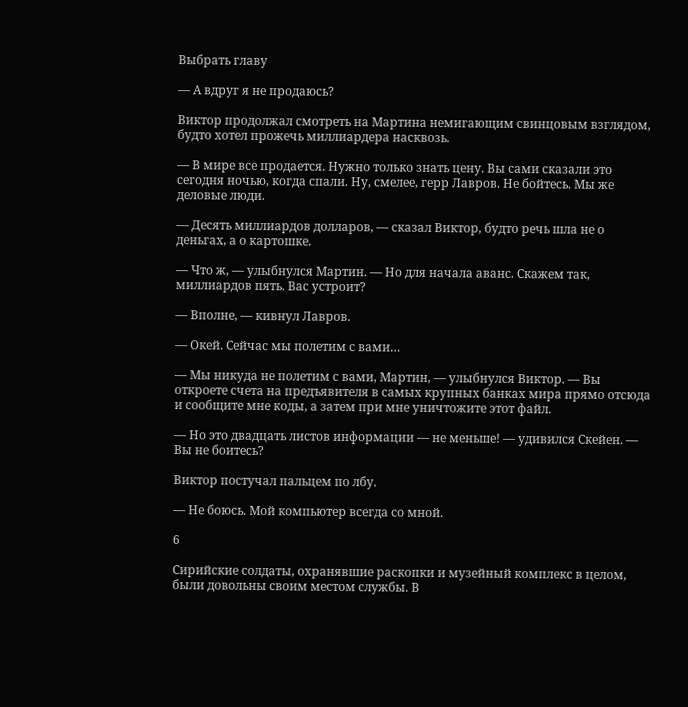Выбрать главу

— А вдруг я не продаюсь?

Виктор продолжал смотреть на Мартина немигающим свинцовым взглядом, будто хотел прожечь миллиардера насквозь.

— В мире все продается. Нужно только знать цену. Вы сами сказали это сегодня ночью, когда спали. Ну, смелее, герр Лавров. Не бойтесь. Мы же деловые люди.

— Десять миллиардов долларов, — сказал Виктор, будто речь шла не о деньгах, а о картошке.

— Что ж, — улыбнулся Мартин. — Но для начала аванс. Скажем так, миллиардов пять. Вас устроит?

— Вполне, — кивнул Лавров.

— Окей. Сейчас мы полетим с вами…

— Мы никуда не полетим с вами, Мартин, — улыбнулся Виктор. — Вы откроете счета на предъявителя в самых крупных банках мира прямо отсюда и сообщите мне коды, а затем при мне уничтожите этот файл.

— Но это двадцать листов информации — не меньше! — удивился Скейен. — Вы не боитесь?

Виктор постучал пальцем по лбу.

— Не боюсь. Мой компьютер всегда со мной.

6

Сирийские солдаты, охранявшие раскопки и музейный комплекс в целом, были довольны своим местом службы. В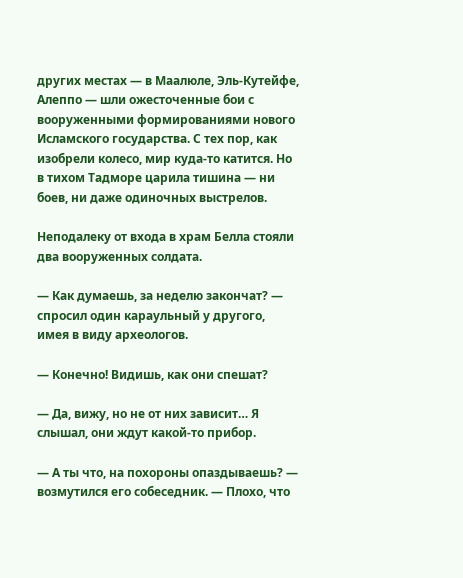других местах — в Маалюле, Эль-Кутейфе, Алеппо — шли ожесточенные бои с вооруженными формированиями нового Исламского государства. С тех пор, как изобрели колесо, мир куда-то катится. Но в тихом Тадморе царила тишина — ни боев, ни даже одиночных выстрелов.

Неподалеку от входа в храм Белла стояли два вооруженных солдата.

— Как думаешь, за неделю закончат? — спросил один караульный у другого, имея в виду археологов.

— Конечно! Видишь, как они спешат?

— Да, вижу, но не от них зависит… Я слышал, они ждут какой-то прибор.

— А ты что, на похороны опаздываешь? — возмутился его собеседник. — Плохо, что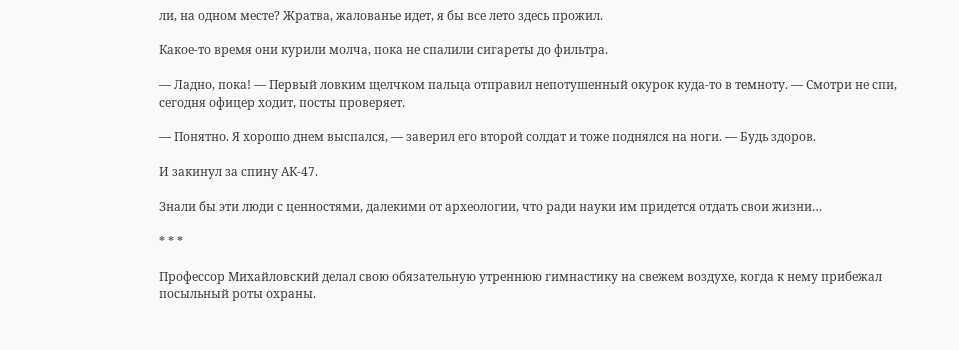ли, на одном месте? Жратва, жалованье идет, я бы все лето здесь прожил.

Какое-то время они курили молча, пока не спалили сигареты до фильтра.

— Ладно, пока! — Первый ловким щелчком пальца отправил непотушенный окурок куда-то в темноту. — Смотри не спи, сегодня офицер ходит, посты проверяет.

— Понятно. Я хорошо днем выспался, — заверил его второй солдат и тоже поднялся на ноги. — Будь здоров.

И закинул за спину АК-47.

Знали бы эти люди с ценностями, далекими от археологии, что ради науки им придется отдать свои жизни…

* * *

Профессор Михайловский делал свою обязательную утреннюю гимнастику на свежем воздухе, когда к нему прибежал посыльный роты охраны.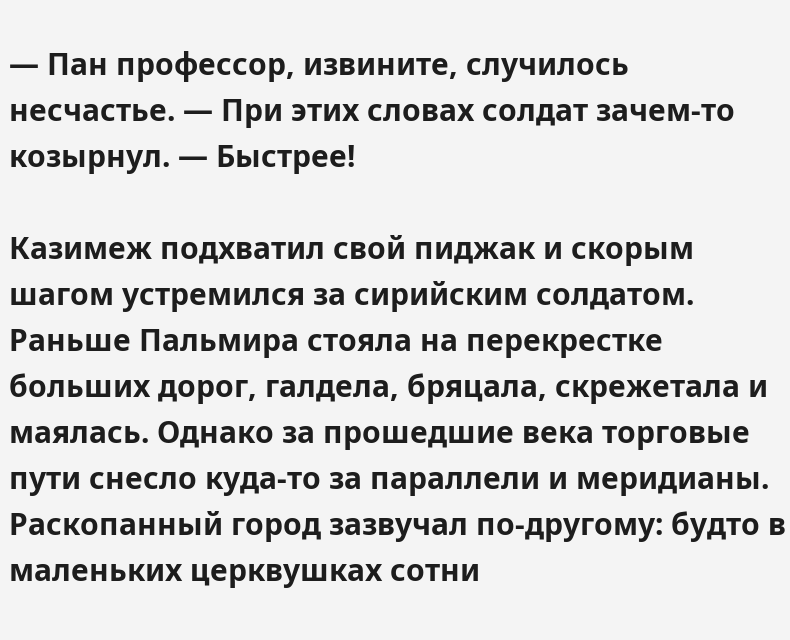— Пан профессор, извините, случилось несчастье. — При этих словах солдат зачем-то козырнул. — Быстрее!

Казимеж подхватил свой пиджак и скорым шагом устремился за сирийским солдатом. Раньше Пальмира стояла на перекрестке больших дорог, галдела, бряцала, скрежетала и маялась. Однако за прошедшие века торговые пути снесло куда-то за параллели и меридианы. Раскопанный город зазвучал по-другому: будто в маленьких церквушках сотни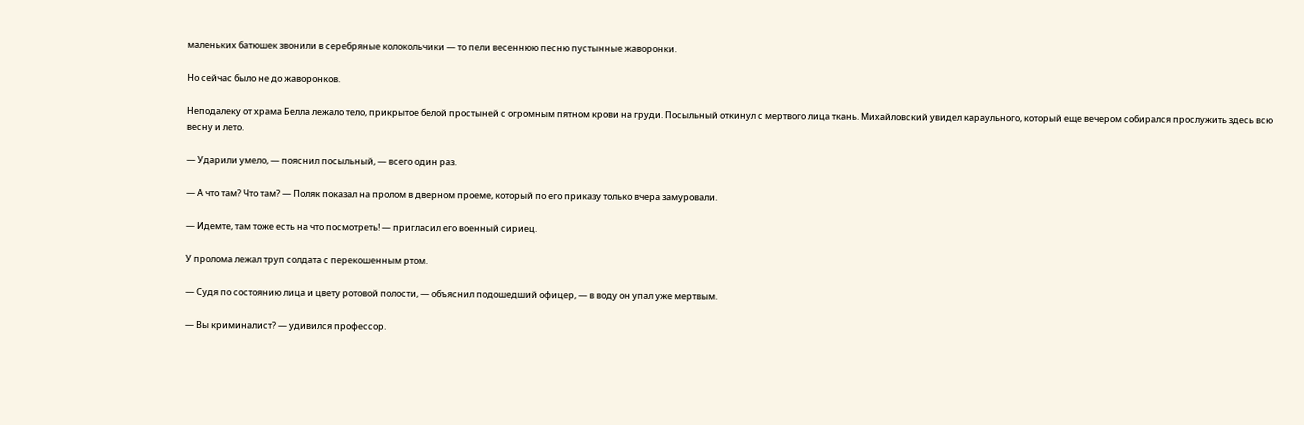маленьких батюшек звонили в серебряные колокольчики — то пели весеннюю песню пустынные жаворонки.

Но сейчас было не до жаворонков.

Неподалеку от храма Белла лежало тело, прикрытое белой простыней с огромным пятном крови на груди. Посыльный откинул с мертвого лица ткань. Михайловский увидел караульного, который еще вечером собирался прослужить здесь всю весну и лето.

— Ударили умело, — пояснил посыльный, — всего один раз.

— А что там? Что там? — Поляк показал на пролом в дверном проеме, который по его приказу только вчера замуровали.

— Идемте, там тоже есть на что посмотреть! — пригласил его военный сириец.

У пролома лежал труп солдата с перекошенным ртом.

— Судя по состоянию лица и цвету ротовой полости, — объяснил подошедший офицер, — в воду он упал уже мертвым.

— Вы криминалист? — удивился профессор.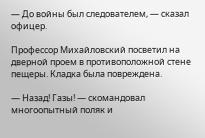— До войны был следователем, — сказал офицер.

Профессор Михайловский посветил на дверной проем в противоположной стене пещеры. Кладка была повреждена.

— Назад! Газы! — скомандовал многоопытный поляк и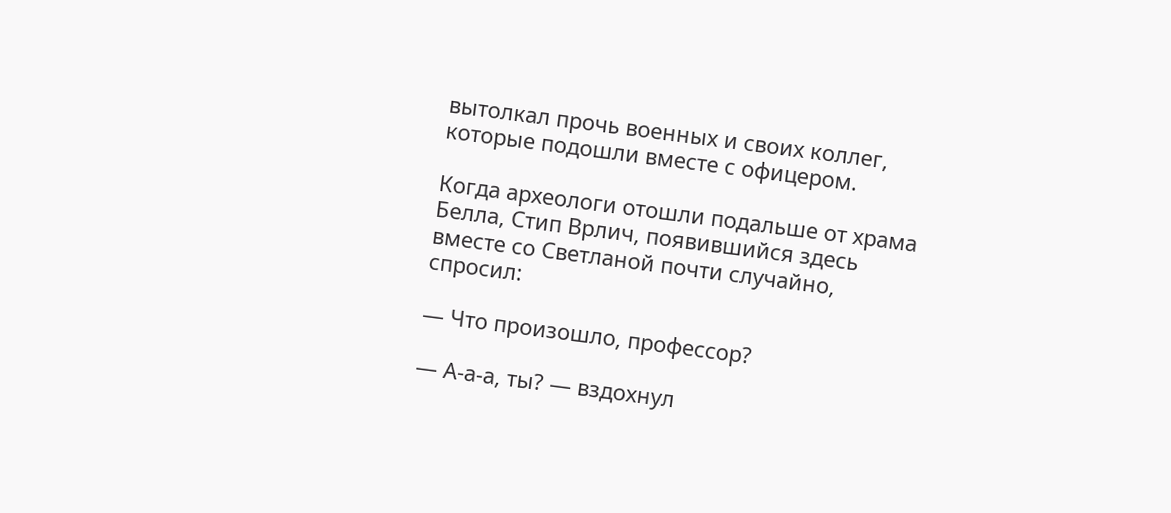вытолкал прочь военных и своих коллег, которые подошли вместе с офицером.

Когда археологи отошли подальше от храма Белла, Стип Врлич, появившийся здесь вместе со Светланой почти случайно, спросил:

— Что произошло, профессор?

— А-а-а, ты? — вздохнул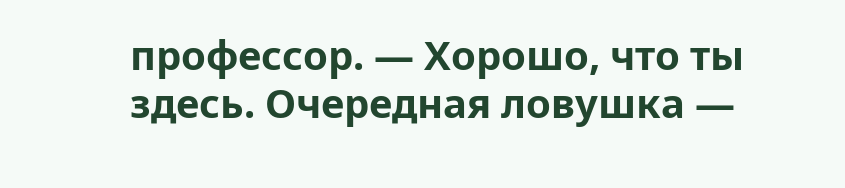профессор. — Хорошо, что ты здесь. Очередная ловушка —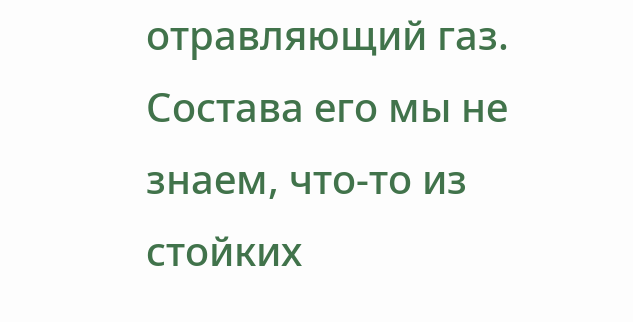отравляющий газ. Состава его мы не знаем, что-то из стойких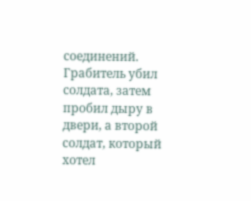соединений. Грабитель убил солдата, затем пробил дыру в двери, а второй солдат, который хотел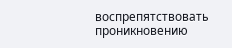воспрепятствовать проникновению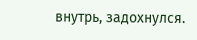внутрь, задохнулся.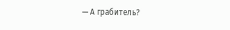— А грабитель?